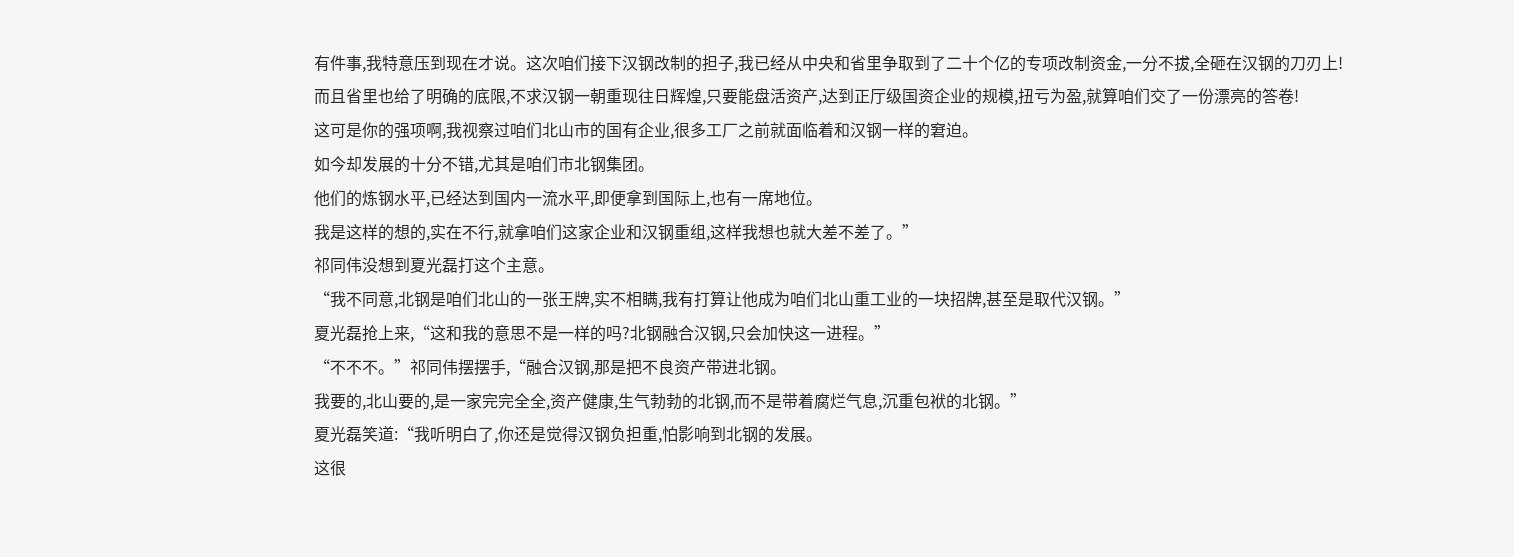有件事,我特意压到现在才说。这次咱们接下汉钢改制的担子,我已经从中央和省里争取到了二十个亿的专项改制资金,一分不拔,全砸在汉钢的刀刃上!
而且省里也给了明确的底限,不求汉钢一朝重现往日辉煌,只要能盘活资产,达到正厅级国资企业的规模,扭亏为盈,就算咱们交了一份漂亮的答卷!
这可是你的强项啊,我视察过咱们北山市的国有企业,很多工厂之前就面临着和汉钢一样的窘迫。
如今却发展的十分不错,尤其是咱们市北钢集团。
他们的炼钢水平,已经达到国内一流水平,即便拿到国际上,也有一席地位。
我是这样的想的,实在不行,就拿咱们这家企业和汉钢重组,这样我想也就大差不差了。”
祁同伟没想到夏光磊打这个主意。
“我不同意,北钢是咱们北山的一张王牌,实不相瞒,我有打算让他成为咱们北山重工业的一块招牌,甚至是取代汉钢。”
夏光磊抢上来,“这和我的意思不是一样的吗?北钢融合汉钢,只会加快这一进程。”
“不不不。”祁同伟摆摆手,“融合汉钢,那是把不良资产带进北钢。
我要的,北山要的,是一家完完全全,资产健康,生气勃勃的北钢,而不是带着腐烂气息,沉重包袱的北钢。”
夏光磊笑道:“我听明白了,你还是觉得汉钢负担重,怕影响到北钢的发展。
这很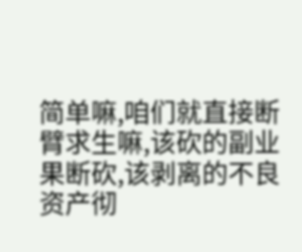简单嘛,咱们就直接断臂求生嘛,该砍的副业果断砍,该剥离的不良资产彻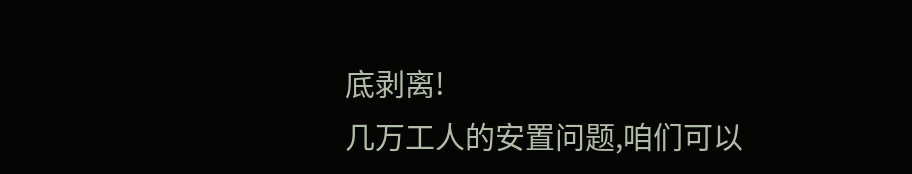底剥离!
几万工人的安置问题,咱们可以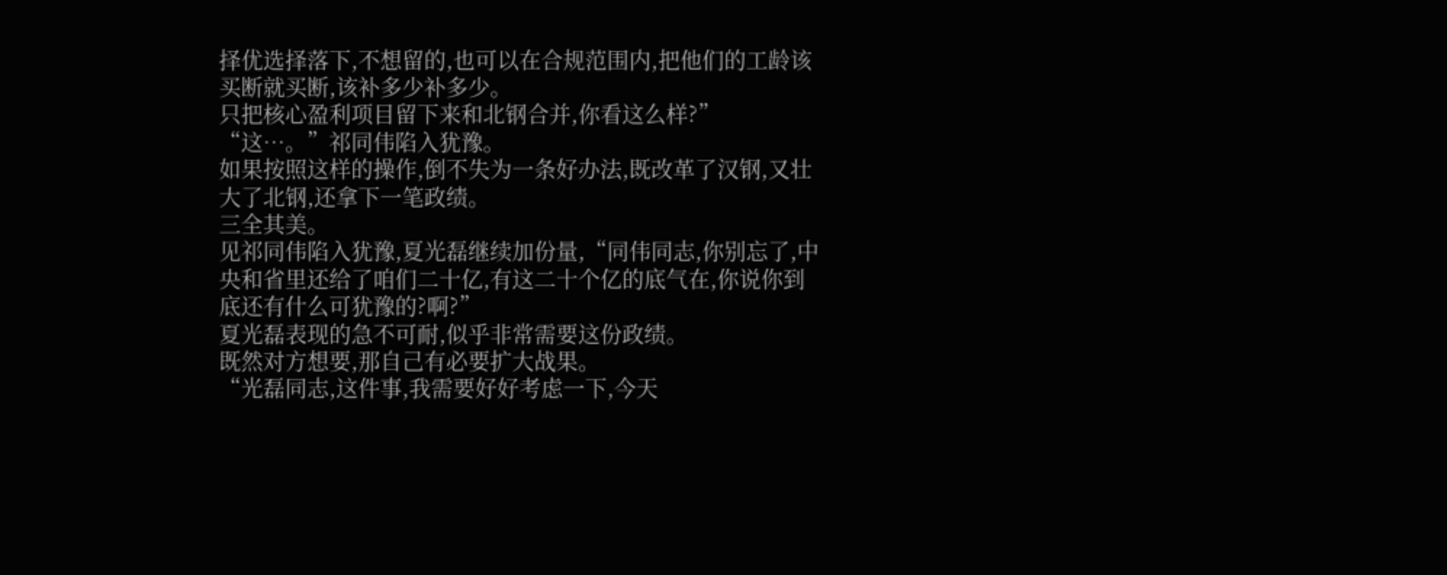择优选择落下,不想留的,也可以在合规范围内,把他们的工龄该买断就买断,该补多少补多少。
只把核心盈利项目留下来和北钢合并,你看这么样?”
“这…。”祁同伟陷入犹豫。
如果按照这样的操作,倒不失为一条好办法,既改革了汉钢,又壮大了北钢,还拿下一笔政绩。
三全其美。
见祁同伟陷入犹豫,夏光磊继续加份量,“同伟同志,你别忘了,中央和省里还给了咱们二十亿,有这二十个亿的底气在,你说你到底还有什么可犹豫的?啊?”
夏光磊表现的急不可耐,似乎非常需要这份政绩。
既然对方想要,那自己有必要扩大战果。
“光磊同志,这件事,我需要好好考虑一下,今天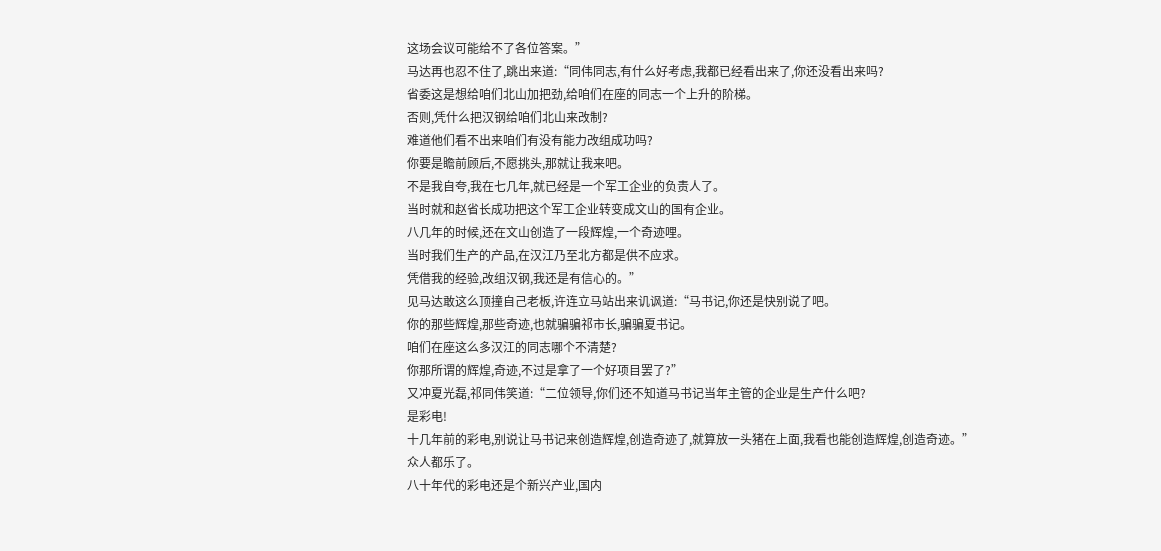这场会议可能给不了各位答案。”
马达再也忍不住了,跳出来道:“同伟同志,有什么好考虑,我都已经看出来了,你还没看出来吗?
省委这是想给咱们北山加把劲,给咱们在座的同志一个上升的阶梯。
否则,凭什么把汉钢给咱们北山来改制?
难道他们看不出来咱们有没有能力改组成功吗?
你要是瞻前顾后,不愿挑头,那就让我来吧。
不是我自夸,我在七几年,就已经是一个军工企业的负责人了。
当时就和赵省长成功把这个军工企业转变成文山的国有企业。
八几年的时候,还在文山创造了一段辉煌,一个奇迹哩。
当时我们生产的产品,在汉江乃至北方都是供不应求。
凭借我的经验,改组汉钢,我还是有信心的。”
见马达敢这么顶撞自己老板,许连立马站出来讥讽道:“马书记,你还是快别说了吧。
你的那些辉煌,那些奇迹,也就骗骗祁市长,骗骗夏书记。
咱们在座这么多汉江的同志哪个不清楚?
你那所谓的辉煌,奇迹,不过是拿了一个好项目罢了?”
又冲夏光磊,祁同伟笑道:“二位领导,你们还不知道马书记当年主管的企业是生产什么吧?
是彩电!
十几年前的彩电,别说让马书记来创造辉煌,创造奇迹了,就算放一头猪在上面,我看也能创造辉煌,创造奇迹。”
众人都乐了。
八十年代的彩电还是个新兴产业,国内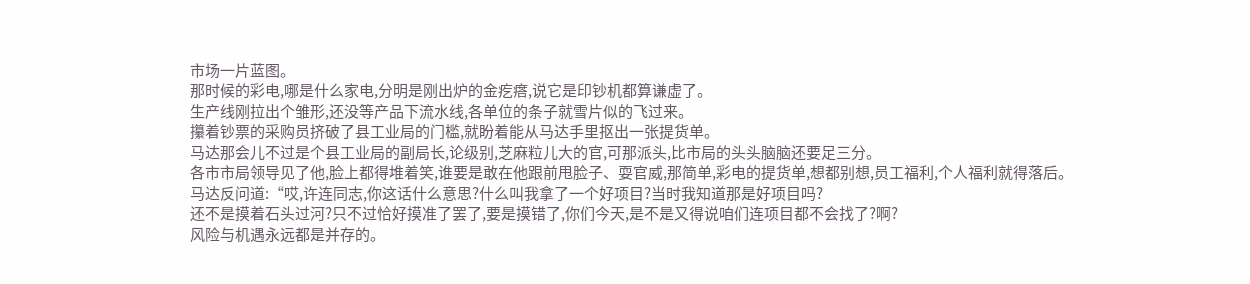市场一片蓝图。
那时候的彩电,哪是什么家电,分明是刚出炉的金疙瘩,说它是印钞机都算谦虚了。
生产线刚拉出个雏形,还没等产品下流水线,各单位的条子就雪片似的飞过来。
攥着钞票的采购员挤破了县工业局的门槛,就盼着能从马达手里抠出一张提货单。
马达那会儿不过是个县工业局的副局长,论级别,芝麻粒儿大的官,可那派头,比市局的头头脑脑还要足三分。
各市市局领导见了他,脸上都得堆着笑,谁要是敢在他跟前甩脸子、耍官威,那简单,彩电的提货单,想都别想,员工福利,个人福利就得落后。
马达反问道:“哎,许连同志,你这话什么意思?什么叫我拿了一个好项目?当时我知道那是好项目吗?
还不是摸着石头过河?只不过恰好摸准了罢了,要是摸错了,你们今天,是不是又得说咱们连项目都不会找了?啊?
风险与机遇永远都是并存的。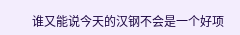谁又能说今天的汉钢不会是一个好项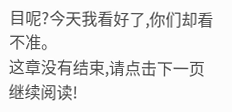目呢?今天我看好了,你们却看不准。
这章没有结束,请点击下一页继续阅读!